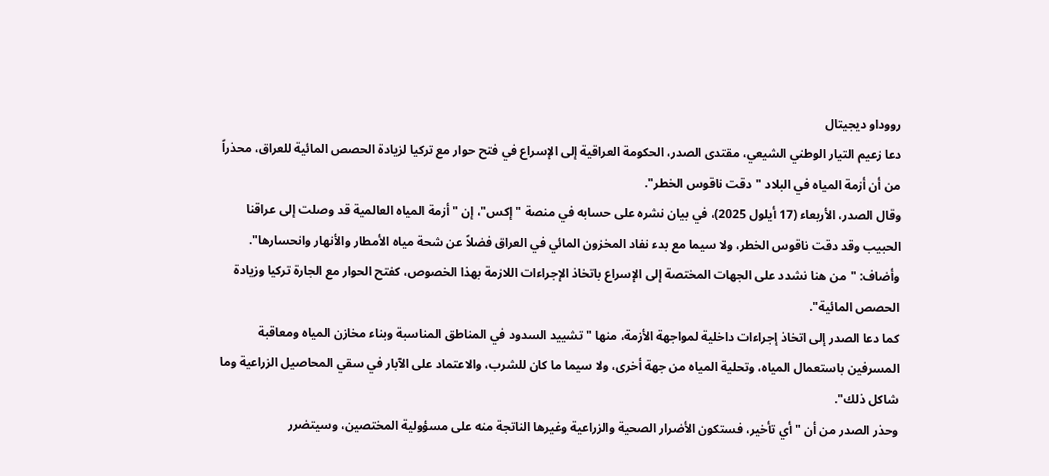رووداو ديجيتال
دعا زعيم التيار الوطني الشيعي، مقتدى الصدر، الحكومة العراقية إلى الإسراع في فتح حوار مع تركيا لزيادة الحصص المائية للعراق، محذراً من أن أزمة المياه في البلاد "دقت ناقوس الخطر".
وقال الصدر، الأربعاء (17 أيلول 2025)، في بيان نشره على حسابه في منصة "إكس"، إن "أزمة المياه العالمية قد وصلت إلى عراقنا الحبيب وقد دقت ناقوس الخطر، ولا سيما مع بدء نفاد المخزون المائي في العراق فضلاً عن شحة مياه الأمطار والأنهار وانحسارها".
وأضاف: "من هنا نشدد على الجهات المختصة إلى الإسراع باتخاذ الإجراءات اللازمة بهذا الخصوص، كفتح الحوار مع الجارة تركيا وزيادة الحصص المائية".
كما دعا الصدر إلى اتخاذ إجراءات داخلية لمواجهة الأزمة، منها "تشييد السدود في المناطق المناسبة وبناء مخازن المياه ومعاقبة المسرفين باستعمال المياه، وتحلية المياه من جهة أخرى، ولا سيما ما كان للشرب، والاعتماد على الآبار في سقي المحاصيل الزراعية وما شاكل ذلك".
وحذر الصدر من أن "أي تأخير، فستكون الأضرار الصحية والزراعية وغيرها الناتجة منه على مسؤولية المختصين، وسيتضرر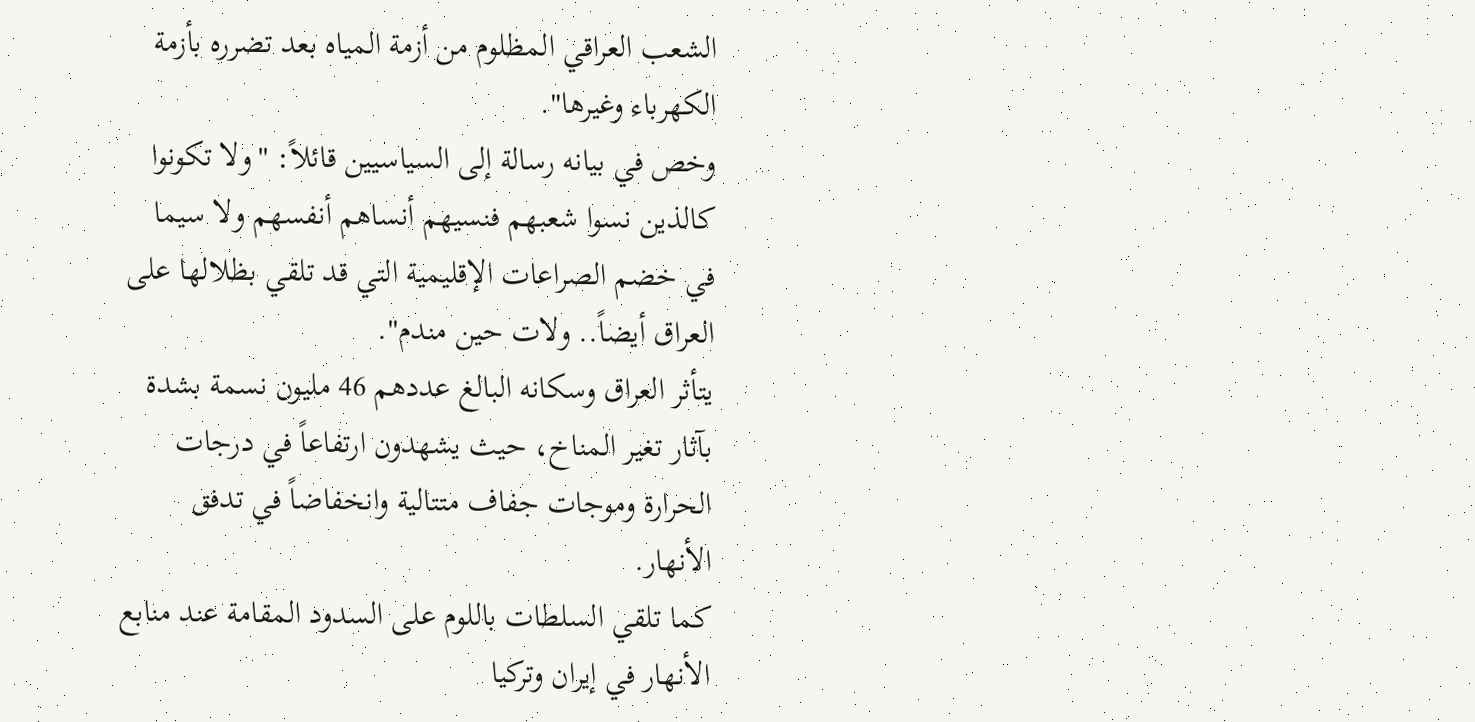الشعب العراقي المظلوم من أزمة المياه بعد تضرره بأزمة الكهرباء وغيرها".
وخص في بيانه رسالة إلى السياسيين قائلاً: "ولا تكونوا كالذين نسوا شعبهم فنسيهم أنساهم أنفسهم ولا سيما في خضم الصراعات الإقليمية التي قد تلقي بظلالها على العراق أيضاً.. ولات حين مندم".
يتأثر العراق وسكانه البالغ عددهم 46 مليون نسمة بشدة بآثار تغير المناخ، حيث يشهدون ارتفاعاً في درجات الحرارة وموجات جفاف متتالية وانخفاضاً في تدفق الأنهار.
كما تلقي السلطات باللوم على السدود المقامة عند منابع الأنهار في إيران وتركيا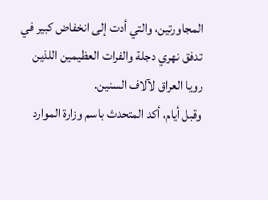المجاورتين، والتي أدت إلى انخفاض كبير في تدفق نهري دجلة والفرات العظيمين اللذين رويا العراق لآلاف السنين.
وقبل أيام، أكد المتحدث باسم وزارة الموارد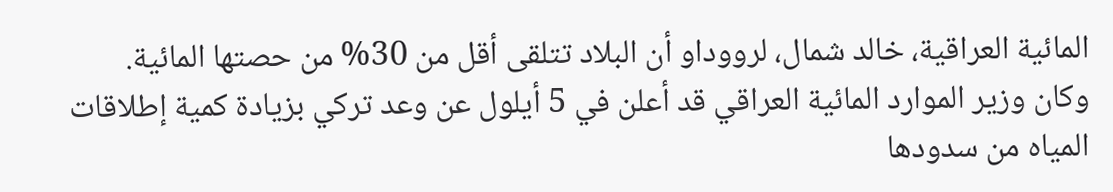المائية العراقية، خالد شمال، لرووداو أن البلاد تتلقى أقل من 30% من حصتها المائية.
وكان وزير الموارد المائية العراقي قد أعلن في 5 أيلول عن وعد تركي بزيادة كمية إطلاقات المياه من سدودها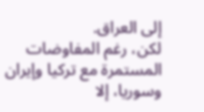إلى العراق.
لكن، رغم المفاوضات المستمرة مع تركيا وإيران وسوريا، إلا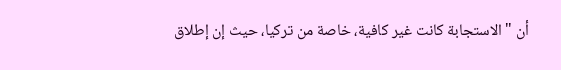أن "الاستجابة كانت غير كافية، خاصة من تركيا، حيث إن إطلاق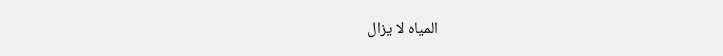المياه لا يزال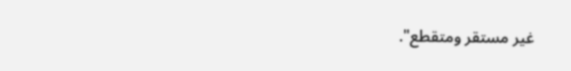غير مستقر ومتقطع".